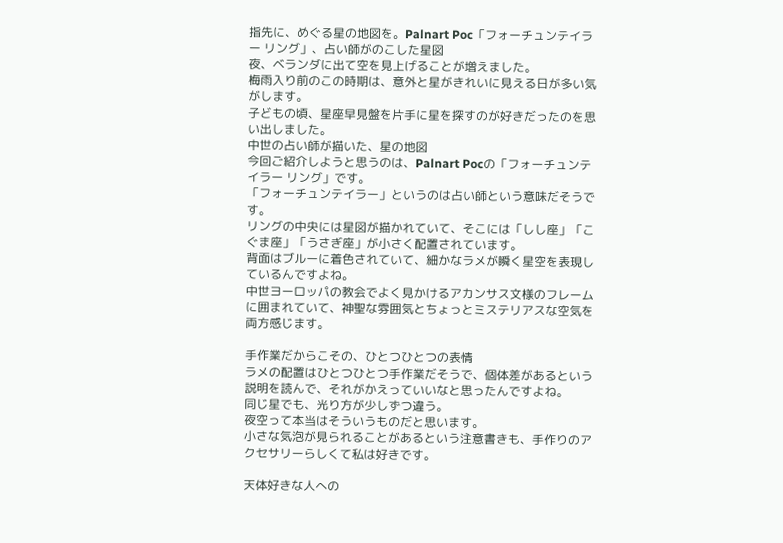指先に、めぐる星の地図を。Palnart Poc「フォーチュンテイラー リング」、占い師がのこした星図
夜、ベランダに出て空を見上げることが増えました。
梅雨入り前のこの時期は、意外と星がきれいに見える日が多い気がします。
子どもの頃、星座早見盤を片手に星を探すのが好きだったのを思い出しました。
中世の占い師が描いた、星の地図
今回ご紹介しようと思うのは、Palnart Pocの「フォーチュンテイラー リング」です。
「フォーチュンテイラー」というのは占い師という意味だそうです。
リングの中央には星図が描かれていて、そこには「しし座」「こぐま座」「うさぎ座」が小さく配置されています。
背面はブルーに着色されていて、細かなラメが瞬く星空を表現しているんですよね。
中世ヨーロッパの教会でよく見かけるアカンサス文様のフレームに囲まれていて、神聖な雰囲気とちょっとミステリアスな空気を両方感じます。

手作業だからこその、ひとつひとつの表情
ラメの配置はひとつひとつ手作業だそうで、個体差があるという説明を読んで、それがかえっていいなと思ったんですよね。
同じ星でも、光り方が少しずつ違う。
夜空って本当はそういうものだと思います。
小さな気泡が見られることがあるという注意書きも、手作りのアクセサリーらしくて私は好きです。

天体好きな人への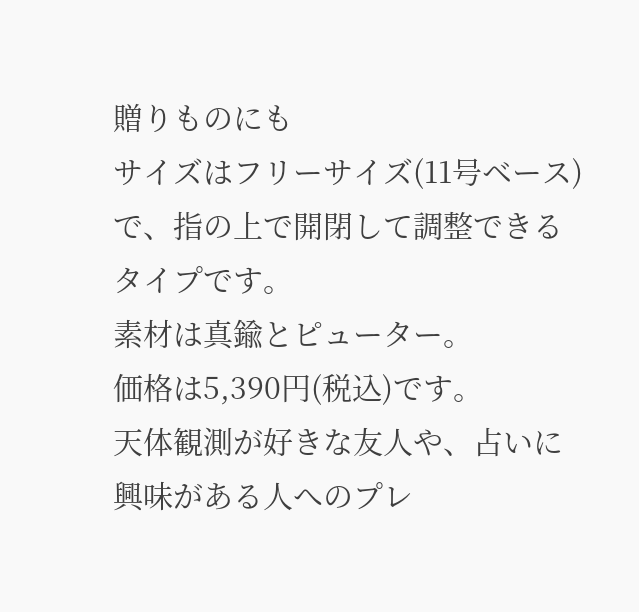贈りものにも
サイズはフリーサイズ(11号ベース)で、指の上で開閉して調整できるタイプです。
素材は真鍮とピューター。
価格は5,390円(税込)です。
天体観測が好きな友人や、占いに興味がある人へのプレ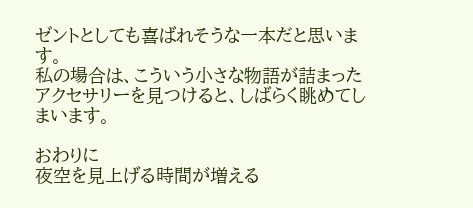ゼントとしても喜ばれそうな一本だと思います。
私の場合は、こういう小さな物語が詰まったアクセサリーを見つけると、しばらく眺めてしまいます。

おわりに
夜空を見上げる時間が増える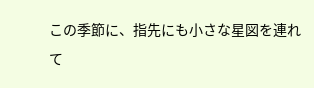この季節に、指先にも小さな星図を連れて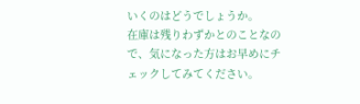いくのはどうでしょうか。
在庫は残りわずかとのことなので、気になった方はお早めにチェックしてみてください。